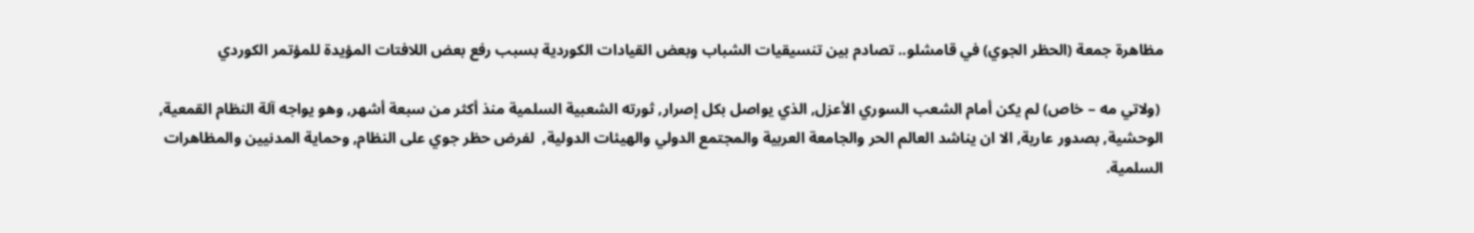مظاهرة جمعة (الحظر الجوي) في قامشلو.. تصادم بين تنسيقيات الشباب وبعض القيادات الكوردية بسبب رفع بعض اللافتات المؤيدة للمؤتمر الكوردي

 (ولاتي مه – خاص) لم يكن أمام الشعب السوري الأعزل, الذي يواصل بكل إصرار, ثورته الشعبية السلمية منذ أكثر من سبعة أشهر, وهو يواجه آلة النظام القمعية, الوحشية, بصدور عارية, الا ان يناشد العالم الحر والجامعة العربية والمجتمع الدولي والهيئات الدولية,  لفرض حظر جوي على النظام, وحماية المدنيين والمظاهرات السلمية.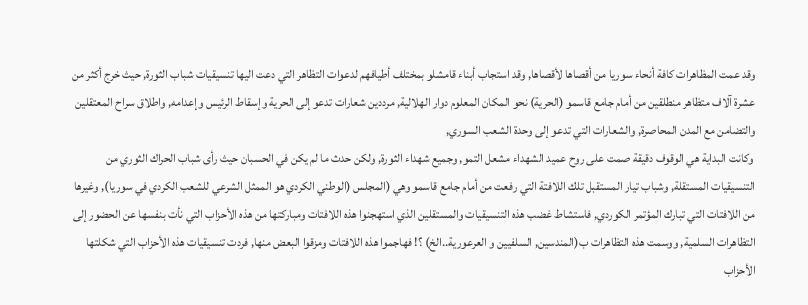وقد عمت المظاهرات كافة أنحاء سوريا من أقصاها لأقصاها, وقد استجاب أبناء قامشلو بمختلف أطيافهم لدعوات التظاهر التي دعت اليها تنسيقيات شباب الثورة, حيث خرج أكثر من عشرة آلاف متظاهر منطلقين من أمام جامع قاسمو (الحرية) نحو المكان المعلوم دوار الهلالية, مرددين شعارات تدعو إلى الحرية وإسقاط الرئيس وإعدامه, واطلاق سراح المعتقلين والتضامن مع المدن المحاصرة, والشعارات التي تدعو إلى وحدة الشعب السوري,
 وكانت البداية هي الوقوف دقيقة صمت على روح عميد الشهداء مشعل التمو, وجميع شهداء الثورة, ولكن حدث ما لم يكن في الحسبان حيث رأى شباب الحراك الثوري من التنسيقيات المستقلة, وشباب تيار المستقبل تلك اللافتة التي رفعت من أمام جامع قاسمو وهي (المجلس (الوطني الكردي هو الممثل الشرعي للشعب الكردي في سوريا), وغيرها من اللافتات التي تبارك المؤتمر الكوردي, فاستشاط غضب هذه التنسيقيات والمستقلين الذي استهجنوا هذه اللافتات ومباركتها من هذه الأحزاب التي نأت بنفسها عن الحضور إلى التظاهرات السلمية, ووسمت هذه التظاهرات ب(المندسين, السلفيين و العرعورية..الخ) ؟! فهاجموا هذه اللافتات ومزقوا البعض منها, فردت تنسيقيات هذه الأحزاب التي شكلتها الأحزاب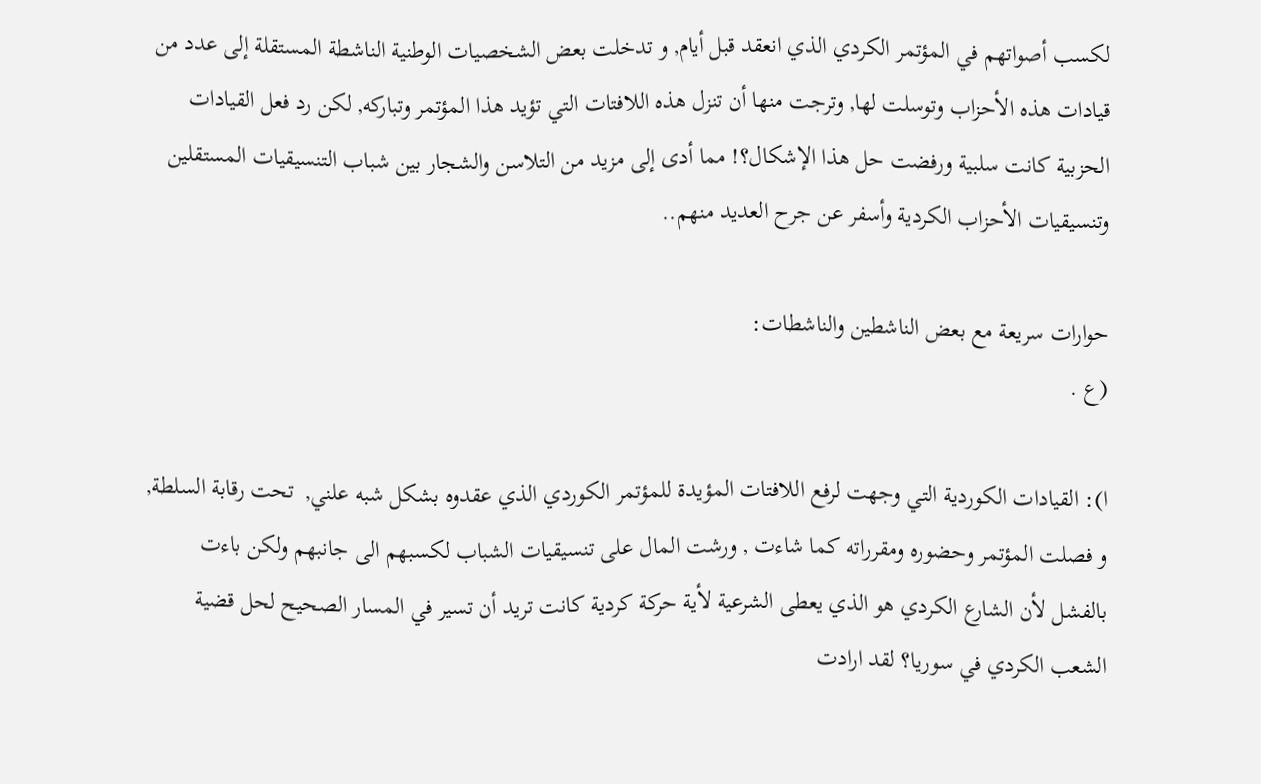لكسب أصواتهم في المؤتمر الكردي الذي انعقد قبل أيام, و تدخلت بعض الشخصيات الوطنية الناشطة المستقلة إلى عدد من قيادات هذه الأحزاب وتوسلت لها, وترجت منها أن تنزل هذه اللافتات التي تؤيد هذا المؤتمر وتباركه, لكن رد فعل القيادات الحزبية كانت سلبية ورفضت حل هذا الإشكال؟! مما أدى إلى مزيد من التلاسن والشجار بين شباب التنسيقيات المستقلين وتنسيقيات الأحزاب الكردية وأسفر عن جرح العديد منهم..

حوارات سريعة مع بعض الناشطين والناشطات:
(ع .

ا): القيادات الكوردية التي وجهت لرفع اللافتات المؤيدة للمؤتمر الكوردي الذي عقدوه بشكل شبه علني,  تحت رقابة السلطة, و فصلت المؤتمر وحضوره ومقرراته كما شاءت , ورشت المال على تنسيقيات الشباب لكسبهم الى جانبهم ولكن باءت بالفشل لأن الشارع الكردي هو الذي يعطى الشرعية لأية حركة كردية كانت تريد أن تسير في المسار الصحيح لحل قضية الشعب الكردي في سوريا؟ لقد ارادت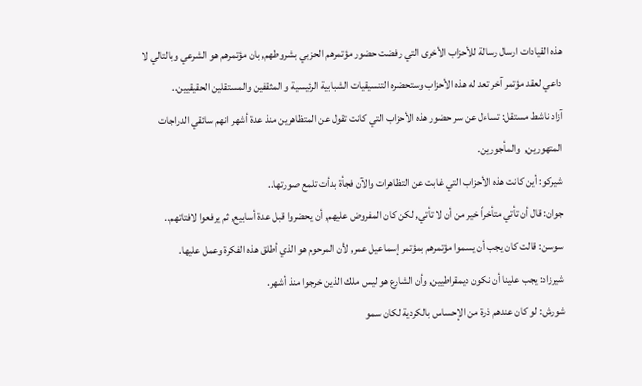هذه القيادات ارسال رسالة للأحزاب الأخرى التي رفضت حضور مؤتمرهم الحزبي بشروطهم, بان مؤتمرهم هو الشرعي وبالتالي لا داعي لعقد مؤتمر آخر تعد له هذه الأحزاب وستحضره التنسيقيات الشبابية الرئيسية و المثقفين والمستقلين الحقيقيين..
آزاد ناشط مستقل: تساءل عن سر حضور هذه الأحزاب التي كانت تقول عن المتظاهرين منذ عدة أشهر انهم سائقي الدراجات المتهورين,  والمأجورين.
شيركو: أين كانت هذه الأحزاب التي غابت عن التظاهرات والآن فجأة بدأت تلمع صورتها..
جوان: قال أن تأتي متأخراً خير من أن لا تأتي, لكن كان المفروض عليهم, أن يحضروا قبل عدة أسابيع, ثم يرفعوا لافتاتهم..
سوسن: قالت كان يجب أن يسموا مؤتمرهم بمؤتمر إسماعيل عمر, لأن المرحوم هو الذي أطلق هذه الفكرة وعمل عليها.
شيرزاد: يجب علينا أن نكون ديمقراطيين, وأن الشارع هو ليس ملك الذين خرجوا منذ أشهر.
شورش: لو كان عندهم ذرة من الإحساس بالكردية لكان سمو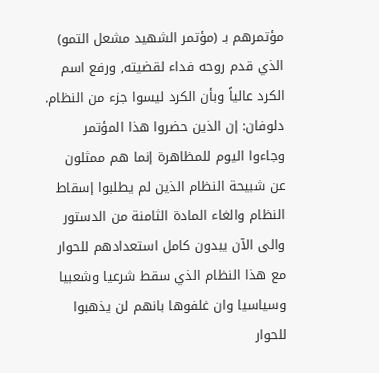مؤتمرهم بـ (مؤتمر الشهيد مشعل التمو) الذي قدم روحه فداء لقضيته, ورفع اسم الكرد عالياً وبأن الكرد ليسوا جزء من النظام.
دلوفان: إن الذين حضروا هذا المؤتمر وجاءوا اليوم للمظاهرة إنما هم ممثلون عن شبيحة النظام الذين لم يطلبوا إسقاط النظام والغاء المادة الثامنة من الدستور والى الآن يبدون كامل استعدادهم للحوار مع هذا النظام الذي سقط شرعيا وشعبيا وسياسيا وان غلفوها بانهم لن يذهبوا للحوار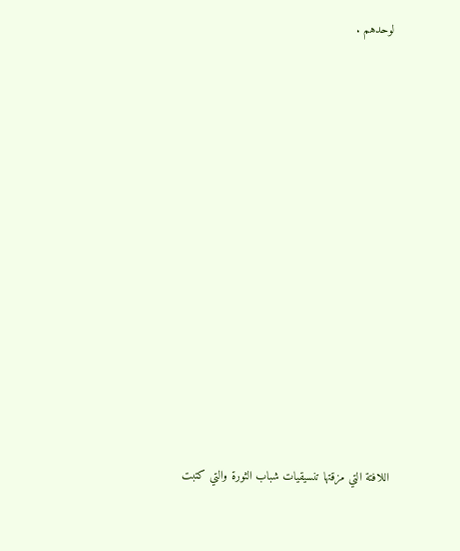لوحدهم .


















اللافتة التي مزقتها تنسيقيات شباب الثورة والتي كتبت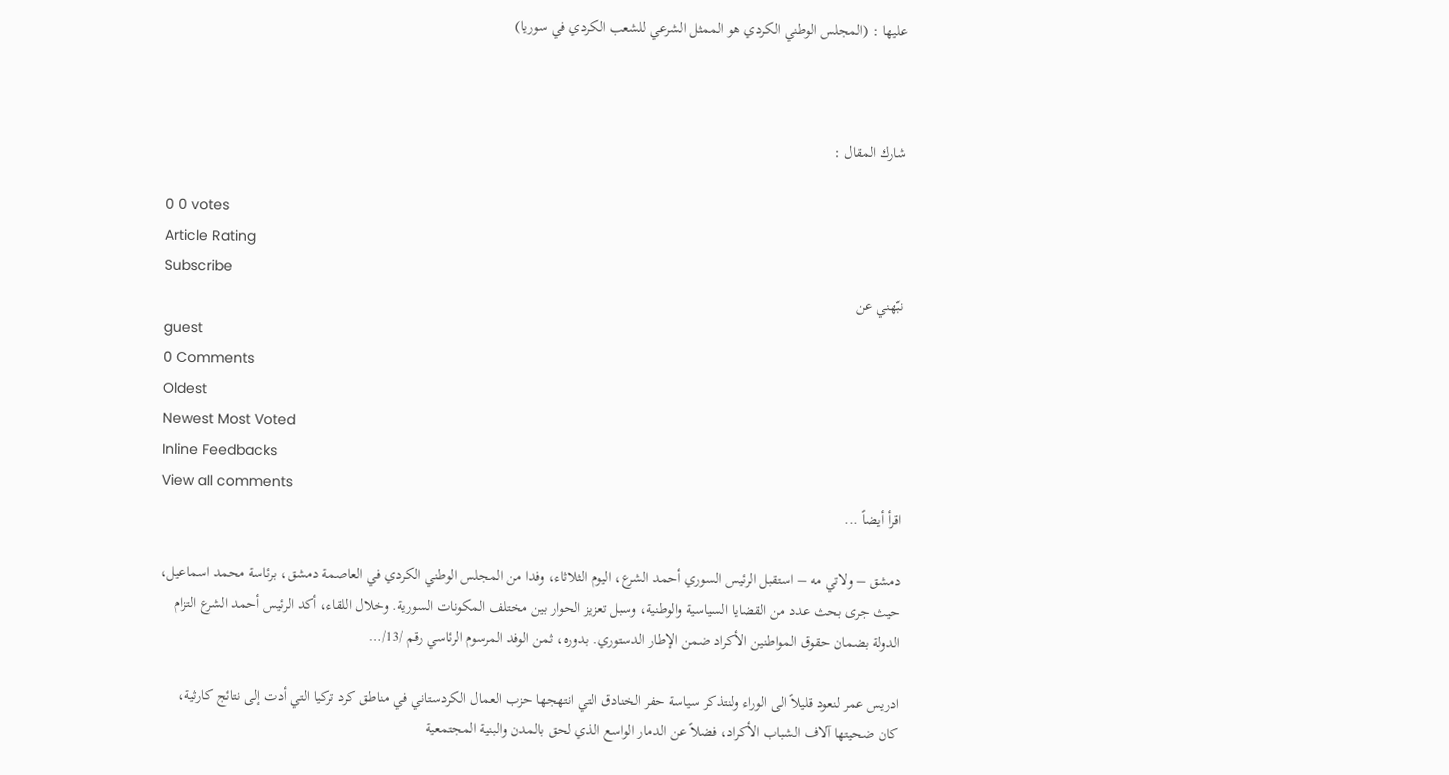عليها : (المجلس الوطني الكردي هو الممثل الشرعي للشعب الكردي في سوريا)



شارك المقال :

0 0 votes
Article Rating
Subscribe
نبّهني عن
guest
0 Comments
Oldest
Newest Most Voted
Inline Feedbacks
View all comments
اقرأ أيضاً ...

دمشق – ولاتي مه – استقبل الرئيس السوري أحمد الشرع، اليوم الثلاثاء، وفدا من المجلس الوطني الكردي في العاصمة دمشق، برئاسة محمد اسماعيل، حيث جرى بحث عدد من القضايا السياسية والوطنية، وسبل تعزيز الحوار بين مختلف المكونات السورية. وخلال اللقاء، أكد الرئيس أحمد الشرع التزام الدولة بضمان حقوق المواطنين الأكراد ضمن الإطار الدستوري. بدوره، ثمن الوفد المرسوم الرئاسي رقم /13/…

ادريس عمر لنعود قليلاً الى الوراء ولنتذكر سياسة حفر الخنادق التي انتهجها حزب العمال الكردستاني في مناطق كرد تركيا التي أدت إلى نتائج كارثية، كان ضحيتها آلاف الشباب الأكراد، فضلاً عن الدمار الواسع الذي لحق بالمدن والبنية المجتمعية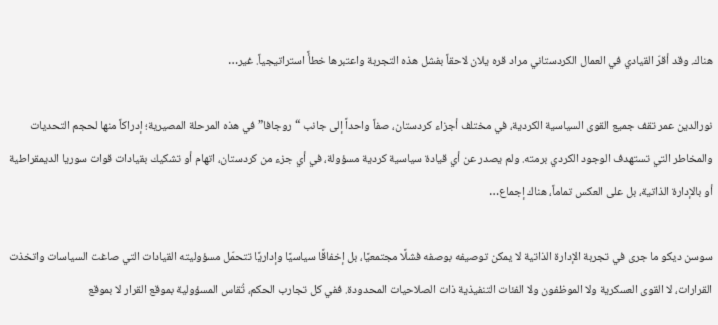هناك. وقد أقرّ القيادي في العمال الكردستاني مراد قره يلان لاحقاً بفشل هذه التجربة واعتبرها خطأً استراتيجياً. غير…

نورالدين عمر تقف جميع القوى السياسية الكردية، في مختلف أجزاء كردستان، صفاً واحداً إلى جانب “روجافا” في هذه المرحلة المصيرية؛ إدراكاً منها لحجم التحديات والمخاطر التي تستهدف الوجود الكردي برمته. ولم يصدر عن أي قيادة سياسية كردية مسؤولة، في أي جزء من كردستان، اتهام أو تشكيك بقيادات قوات سوريا الديمقراطية أو بالإدارة الذاتية، بل على العكس تماماً، هناك إجماع…

سوسن ديكو ما جرى في تجربة الإدارة الذاتية لا يمكن توصيفه بوصفه فشلًا مجتمعيًا، بل إخفاقًا سياسيًا وإداريًا تتحمّل مسؤوليته القيادات التي صاغت السياسات واتخذت القرارات، لا القوى العسكرية ولا الموظفون ولا الفئات التنفيذية ذات الصلاحيات المحدودة. ففي كل تجارب الحكم، تُقاس المسؤولية بموقع القرار لا بموقع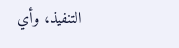التنفيذ، وأي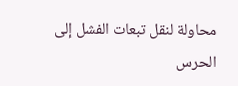محاولة لنقل تبعات الفشل إلى الحرس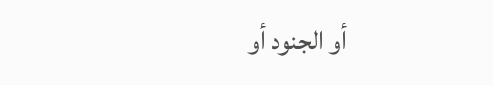أو الجنود أو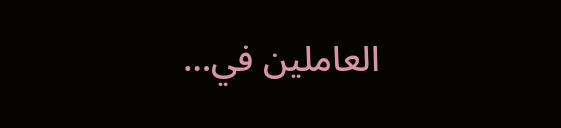العاملين في…